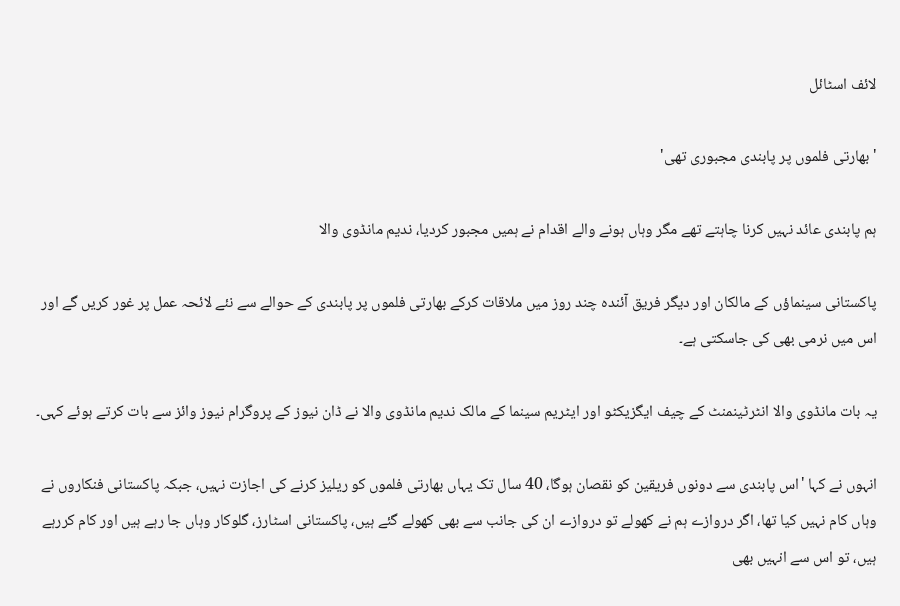لائف اسٹائل

'بھارتی فلموں پر پابندی مجبوری تھی'

ہم پابندی عائد نہیں کرنا چاہتے تھے مگر وہاں ہونے والے اقدام نے ہمیں مجبور کردیا، ندیم مانڈوی والا

پاکستانی سینماؤں کے مالکان اور دیگر فریق آئندہ چند روز میں ملاقات کرکے بھارتی فلموں پر پابندی کے حوالے سے نئے لائحہ عمل پر غور کریں گے اور اس میں نرمی بھی کی جاسکتی ہے۔

یہ بات مانڈوی والا انٹرٹینمنٹ کے چیف ایگزیکٹو اور ایٹریم سینما کے مالک ندیم مانڈوی والا نے ڈان نیوز کے پروگرام نیوز وائز سے بات کرتے ہوئے کہی۔

انہوں نے کہا 'اس پابندی سے دونوں فریقین کو نقصان ہوگا، 40 سال تک یہاں بھارتی فلموں کو ریلیز کرنے کی اجازت نہیں، جبکہ پاکستانی فنکاروں نے وہاں کام نہیں کیا تھا، اگر دروازے ہم نے کھولے تو دروازے ان کی جانب سے بھی کھولے گئے ہیں، پاکستانی اسٹارز، گلوکار وہاں جا رہے ہیں اور کام کررہے ہیں، تو اس سے انہیں بھی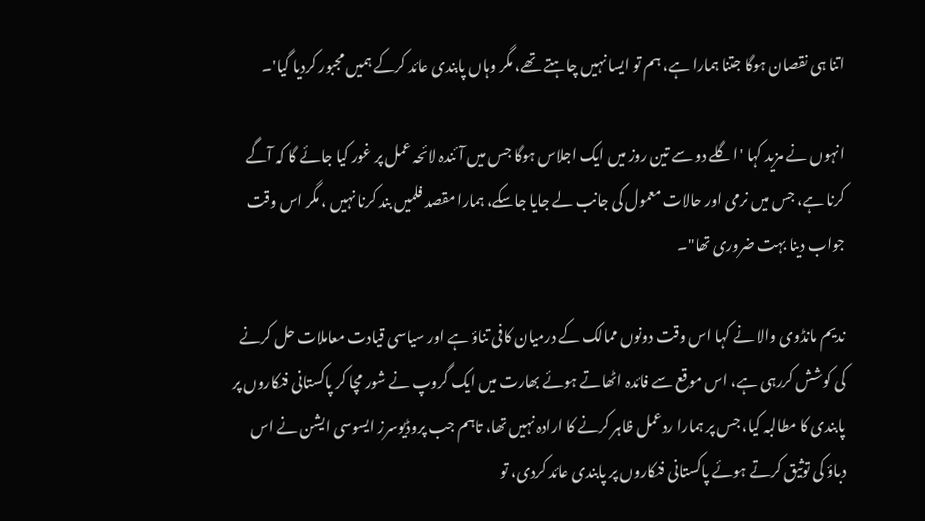اتنا ہی نقصان ہوگا جتنا ہمارا ہے، ہم تو ایسا نہیں چاہتے تھے، مگر وہاں پابندی عائد کرکے ہمیں مجبور کردیا گیا'۔

انہوں نے مزید کہا 'اگلے دو سے تین روز میں ایک اجلاس ہوگا جس میں آئندہ لائحہ عمل پر غور کیا جائے گا کہ آگے کرنا ہے، جس میں نرمی اور حالات معمول کی جانب لے جایا جاسکے، ہمارا مقصد فلمیں بند کرنا نہیں ، مگر اس وقت جواب دینا بہت ضروری تھا"۔

ندیم مانڈوی والا نے کہا اس وقت دونوں ممالک کے درمیان کافی تناؤ ہے اور سیاسی قیادت معاملات حل کرنے کی کوشش کررہی ہے، اس موقع سے فائدہ اٹھاتے ہوئے بھارت میں ایک گروپ نے شور مچا کر پاکستانی فنکاروں پر پابندی کا مطالبہ کیا، جس پر ہمارا ردعمل ظاہر کرنے کا ارادہ نہیں تھا، تاہم جب پروڈیوسرز ایسوسی ایشن نے اس دباؤ کی توثیق کرتے ہوئے پاکستانی فنکاروں پر پابندی عائد کردی، تو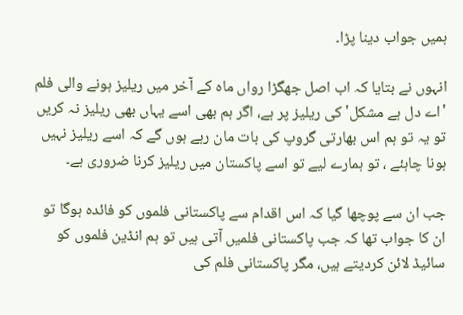ہمیں جواب دینا پڑا۔

انہوں نے بتایا کہ اب اصل جھگڑا رواں ماہ کے آخر میں ریلیز ہونے والی فلم 'اے دل ہے مشکل' کی ریلیز پر ہے، اگر ہم بھی اسے یہاں بھی ریلیز نہ کریں تو یہ تو ہم اس بھارتی گروپ کی بات مان رہے ہوں گے کہ اسے ریلیز نہیں ہونا چاہئے ، تو ہمارے لیے تو اسے پاکستان میں ریلیز کرنا ضروری ہے۔

جب ان سے پوچھا گیا کہ اس اقدام سے پاکستانی فلموں کو فائدہ ہوگا تو ان کا جواب تھا کہ جب پاکستانی فلمیں آتی ہیں تو ہم انڈین فلموں کو سائیڈ لائن کردیتے ہیں، مگر پاکستانی فلم کی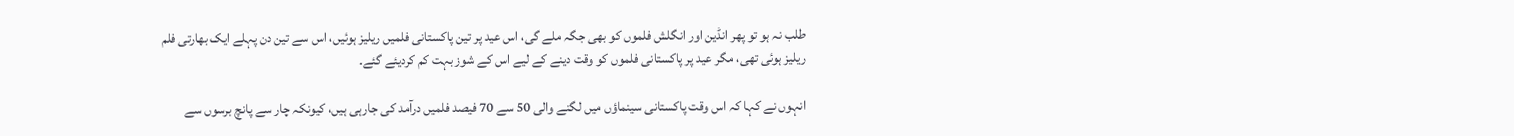طلب نہ ہو تو پھر انڈین اور انگلش فلموں کو بھی جگہ ملے گی، اس عید پر تین پاکستانی فلمیں ریلیز ہوئیں، اس سے تین دن پہلے ایک بھارتی فلم ریلیز ہوئی تھی، مگر عید پر پاکستانی فلموں کو وقت دینے کے لیے اس کے شوز بہت کم کردیئے گئے۔

انہوں نے کہا کہ اس وقت پاکستانی سینماؤں میں لگنے والی 50 سے 70 فیصد فلمیں درآمد کی جارہی ہیں، کیونکہ چار سے پانچ برسوں سے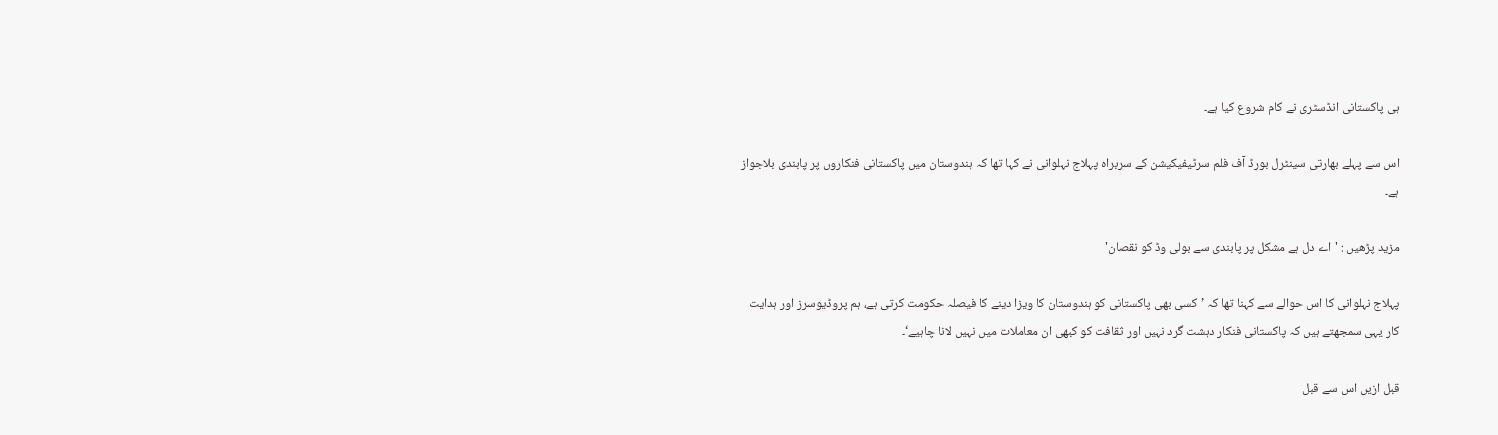ہی پاکستانی انڈسٹری نے کام شروع کیا ہے۔

اس سے پہلے بھارتی سینٹرل بورڈ آف فلم سرٹیفیکیشن کے سربراہ پہلاج نہلوانی نے کہا تھا کہ ہندوستان میں پاکستانی فنکاروں پر پابندی بلاجواز ہے۔

مزید پڑھیں : 'اے دل ہے مشکل پر پابندی سے بولی وڈ کو نقصان'

پہلاج نہلوانی کا اس حوالے سے کہنا تھا کہ ’کسی بھی پاکستانی کو ہندوستان کا ویزا دینے کا فیصلہ حکومت کرتی ہے، ہم پروڈیوسرز اور ہدایت کار یہی سمجھتے ہیں کہ پاکستانی فنکار دہشت گرد نہیں اور ثقافت کو کبھی ان معاملات میں نہیں لانا چاہیے‘۔

قبل ازیں اس سے قبل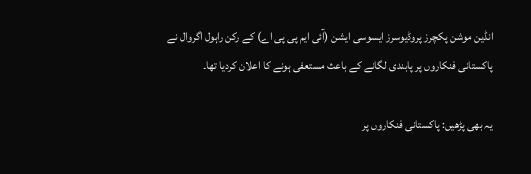انڈین موشن پکچرز پروڈیوسرز ایسوسی ایشن (آئی ایم پی پی اے) کے رکن راہول اگروال نے پاکستانی فنکاروں پر پابندی لگانے کے باعث مستعفی ہونے کا اعلان کردیا تھا۔

یہ بھی پڑھیں: پاکستانی فنکاروں پر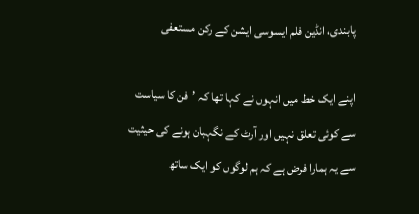پابندی، انڈین فلم ایسوسی ایشن کے رکن مستعفی

اپنے ایک خط میں انہوں نے کہا تھا کہ ’فن کا سیاست سے کوئی تعلق نہیں اور آرٹ کے نگہبان ہونے کی حیثیت سے یہ ہمارا فرض ہے کہ ہم لوگوں کو ایک ساتھ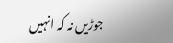جوڑیں نہ کہ انہیں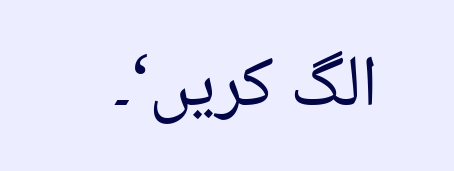الگ کریں‘۔